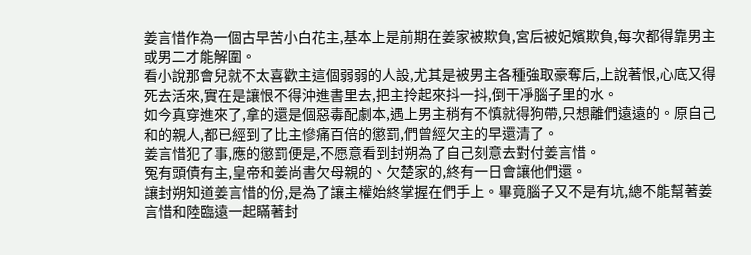姜言惜作為一個古早苦小白花主,基本上是前期在姜家被欺負,宮后被妃嬪欺負,每次都得靠男主或男二才能解圍。
看小說那會兒就不太喜歡主這個弱弱的人設,尤其是被男主各種強取豪奪后,上說著恨,心底又得死去活來,實在是讓恨不得沖進書里去,把主拎起來抖一抖,倒干凈腦子里的水。
如今真穿進來了,拿的還是個惡毒配劇本,遇上男主稍有不慎就得狗帶,只想離們遠遠的。原自己和的親人,都已經到了比主慘痛百倍的懲罰,們曾經欠主的早還清了。
姜言惜犯了事,應的懲罰便是,不愿意看到封朔為了自己刻意去對付姜言惜。
冤有頭債有主,皇帝和姜尚書欠母親的、欠楚家的,終有一日會讓他們還。
讓封朔知道姜言惜的份,是為了讓主權始終掌握在們手上。畢竟腦子又不是有坑,總不能幫著姜言惜和陸臨遠一起瞞著封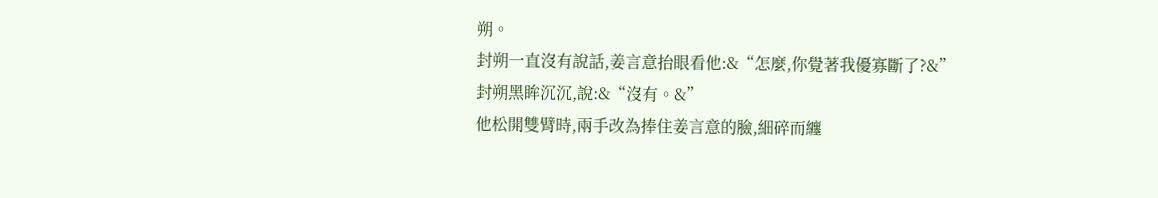朔。
封朔一直沒有說話,姜言意抬眼看他:&“怎麼,你覺著我優寡斷了?&”
封朔黑眸沉沉,說:&“沒有。&”
他松開雙臂時,兩手改為捧住姜言意的臉,細碎而纏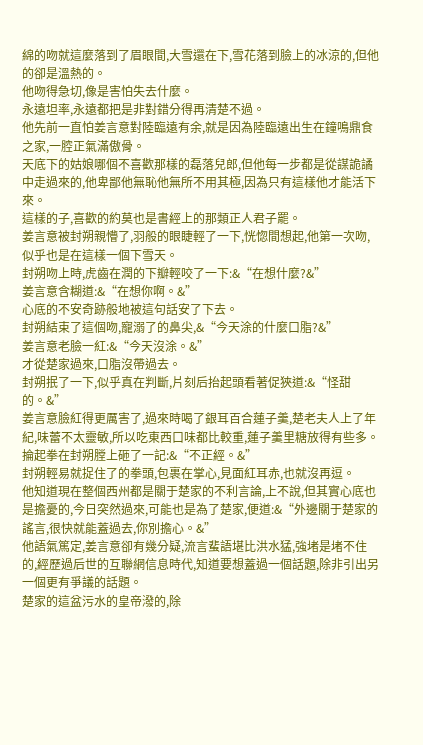綿的吻就這麼落到了眉眼間,大雪還在下,雪花落到臉上的冰涼的,但他的卻是溫熱的。
他吻得急切,像是害怕失去什麼。
永遠坦率,永遠都把是非對錯分得再清楚不過。
他先前一直怕姜言意對陸臨遠有余,就是因為陸臨遠出生在鐘鳴鼎食之家,一腔正氣滿傲骨。
天底下的姑娘哪個不喜歡那樣的磊落兒郎,但他每一步都是從謀詭譎中走過來的,他卑鄙他無恥他無所不用其極,因為只有這樣他才能活下來。
這樣的子,喜歡的約莫也是書經上的那類正人君子罷。
姜言意被封朔親懵了,羽般的眼睫輕了一下,恍惚間想起,他第一次吻,似乎也是在這樣一個下雪天。
封朔吻上時,虎齒在潤的下瓣輕咬了一下:&“在想什麼?&”
姜言意含糊道:&“在想你啊。&”
心底的不安奇跡般地被這句話安了下去。
封朔結束了這個吻,寵溺了的鼻尖,&“今天涂的什麼口脂?&”
姜言意老臉一紅:&“今天沒涂。&”
才從楚家過來,口脂沒帶過去。
封朔抿了一下,似乎真在判斷,片刻后抬起頭看著促狹道:&“怪甜的。&”
姜言意臉紅得更厲害了,過來時喝了銀耳百合蓮子羹,楚老夫人上了年紀,味蕾不太靈敏,所以吃東西口味都比較重,蓮子羹里糖放得有些多。
掄起拳在封朔膛上砸了一記:&“不正經。&”
封朔輕易就捉住了的拳頭,包裹在掌心,見面紅耳赤,也就沒再逗。
他知道現在整個西州都是關于楚家的不利言論,上不說,但其實心底也是擔憂的,今日突然過來,可能也是為了楚家,便道:&“外邊關于楚家的謠言,很快就能蓋過去,你別擔心。&”
他語氣篤定,姜言意卻有幾分疑,流言蜚語堪比洪水猛,強堵是堵不住的,經歷過后世的互聯網信息時代,知道要想蓋過一個話題,除非引出另一個更有爭議的話題。
楚家的這盆污水的皇帝潑的,除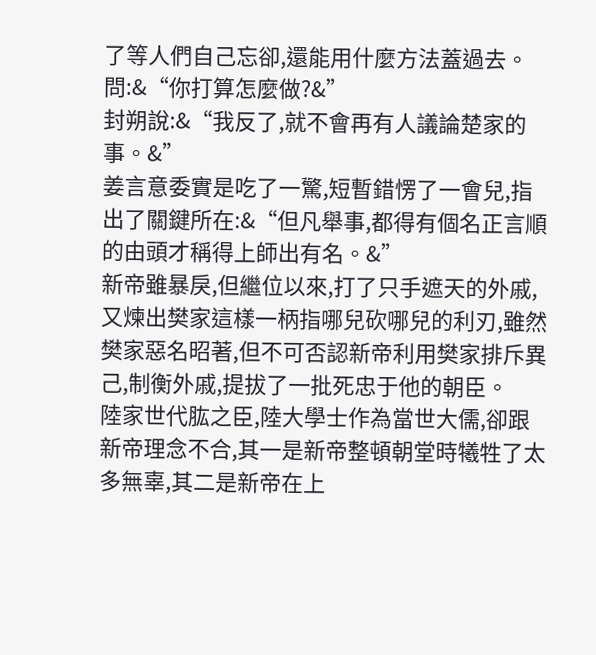了等人們自己忘卻,還能用什麼方法蓋過去。
問:&“你打算怎麼做?&”
封朔說:&“我反了,就不會再有人議論楚家的事。&”
姜言意委實是吃了一驚,短暫錯愣了一會兒,指出了關鍵所在:&“但凡舉事,都得有個名正言順的由頭才稱得上師出有名。&”
新帝雖暴戾,但繼位以來,打了只手遮天的外戚,又煉出樊家這樣一柄指哪兒砍哪兒的利刃,雖然樊家惡名昭著,但不可否認新帝利用樊家排斥異己,制衡外戚,提拔了一批死忠于他的朝臣。
陸家世代肱之臣,陸大學士作為當世大儒,卻跟新帝理念不合,其一是新帝整頓朝堂時犧牲了太多無辜,其二是新帝在上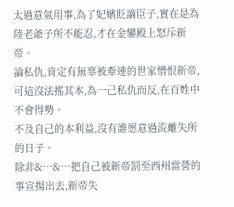太過意氣用事,為了妃嬪貶謫臣子,實在是為陸老爺子所不能忍,才在金鑾殿上怒斥新帝。
論私仇,肯定有無辜被牽連的世家憎恨新帝,可這沒法搖其本,為一己私仇而反,在百姓中不會得勢。
不及自己的本利益,沒有誰愿意過流離失所的日子。
除非&…&…把自己被新帝罰至西州當營的事宣揚出去,新帝失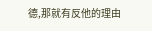德,那就有反他的理由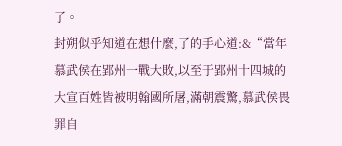了。
封朔似乎知道在想什麼,了的手心道:&“當年慕武侯在郢州一戰大敗,以至于郢州十四城的大宣百姓皆被明翰國所屠,滿朝震驚,慕武侯畏罪自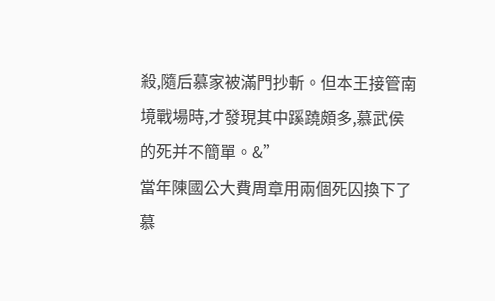殺,隨后慕家被滿門抄斬。但本王接管南境戰場時,才發現其中蹊蹺頗多,慕武侯的死并不簡單。&”
當年陳國公大費周章用兩個死囚換下了慕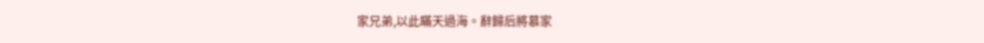家兄弟,以此瞞天過海。辭歸后將慕家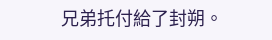兄弟托付給了封朔。